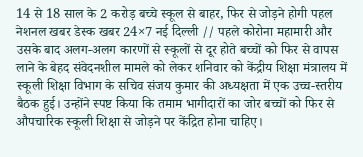14 से 18 साल के 2 करोड़ बच्चे स्कूल से बाहर, फिर से जोड़ने होगी पहल
नेशनल खबर डेस्क खबर 24×7 नई दिल्ली // पहले कोरोना महामारी और उसके बाद अलग-अलग कारणों से स्कूलों से दूर होते बच्चों को फिर से वापस लाने के बेहद संवेदनशील मामले को लेकर शनिवार को केंद्रीय शिक्षा मंत्रालय में स्कूली शिक्षा विभाग के सचिव संजय कुमार की अध्यक्षता में एक उच्च-स्तरीय बैठक हुई। उन्होंने स्पष्ट किया कि तमाम भागीदारों का जोर बच्चों को फिर से औपचारिक स्कूली शिक्षा से जोड़ने पर केंद्रित होना चाहिए।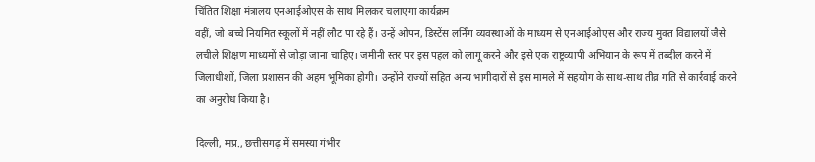चिंतित शिक्षा मंत्रालय एनआईओएस के साथ मिलकर चलाएगा कार्यक्रम
वहीं, जो बच्चे नियमित स्कूलों में नहीं लौट पा रहे हैं। उन्हें ओपन, डिस्टेंस लर्निंग व्यवस्थाओं के माध्यम से एनआईओएस और राज्य मुक्त विद्यालयों जैसे लचीले शिक्षण माध्यमों से जोड़ा जाना चाहिए। जमीनी स्तर पर इस पहल को लागू करने और इसे एक राष्ट्रव्यापी अभियान के रूप में तब्दील करने में जिलाधीशों, जिला प्रशासन की अहम भूमिका होगी। उन्होंने राज्यों सहित अन्य भागीदारों से इस मामले में सहयोग के साथ-साथ तीव्र गति से कार्रवाई करने का अनुरोध किया है।

दिल्ली, मप्र., छत्तीसगढ़ में समस्या गंभीर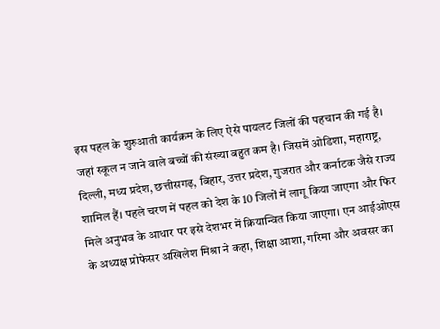इस पहल के शुरुआती कार्यक्रम के लिए ऐसे पायलट जिलों की पहचान की गई है। जहां स्कूल न जाने वाले बच्चों की संख्या बहुत कम है। जिसमें ओडिशा, महाराष्ट्र, दिल्ली, मध्य प्रदेश, छत्तीसगढ़, बिहार, उत्तर प्रदेश, गुजरात और कर्नाटक जैसे राज्य शामिल हैं। पहले चरण में पहल को देश के 10 जिलों में लागू किया जाएगा और फिर मिले अनुभव के आधार पर इसे देशभर में क्रियान्वित किया जाएगा। एन आईओएस के अध्यक्ष प्रोफेसर अखिलेश मिश्रा ने कहा, शिक्षा आशा, गरिमा और अवसर का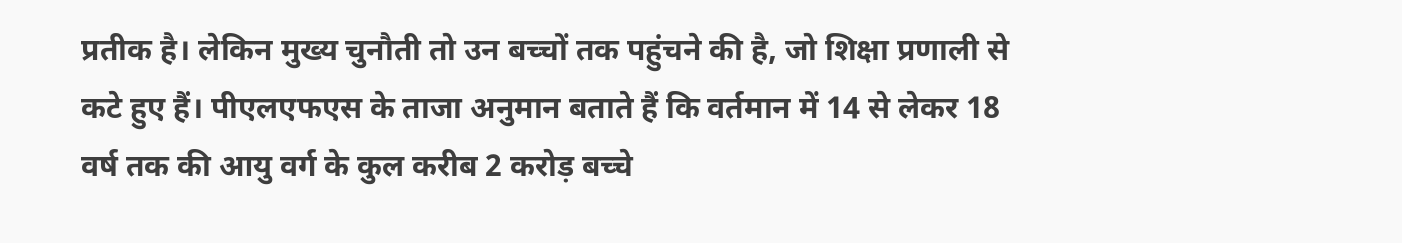प्रतीक है। लेकिन मुख्य चुनौती तो उन बच्चों तक पहुंचने की है, जो शिक्षा प्रणाली से कटे हुए हैं। पीएलएफएस के ताजा अनुमान बताते हैं कि वर्तमान में 14 से लेकर 18 वर्ष तक की आयु वर्ग के कुल करीब 2 करोड़ बच्चे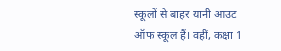स्कूलों से बाहर यानी आउट ऑफ स्कूल हैं। वहीं, कक्षा 1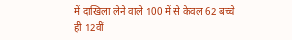में दाखिला लेने वाले 100 में से केवल 62 बच्चे ही 12वीं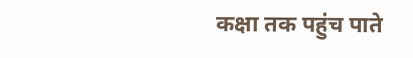कक्षा तक पहुंच पाते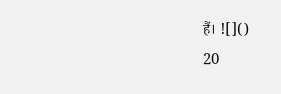हैं। ![]()
20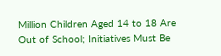Million Children Aged 14 to 18 Are Out of School; Initiatives Must Be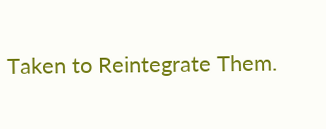Taken to Reintegrate Them.